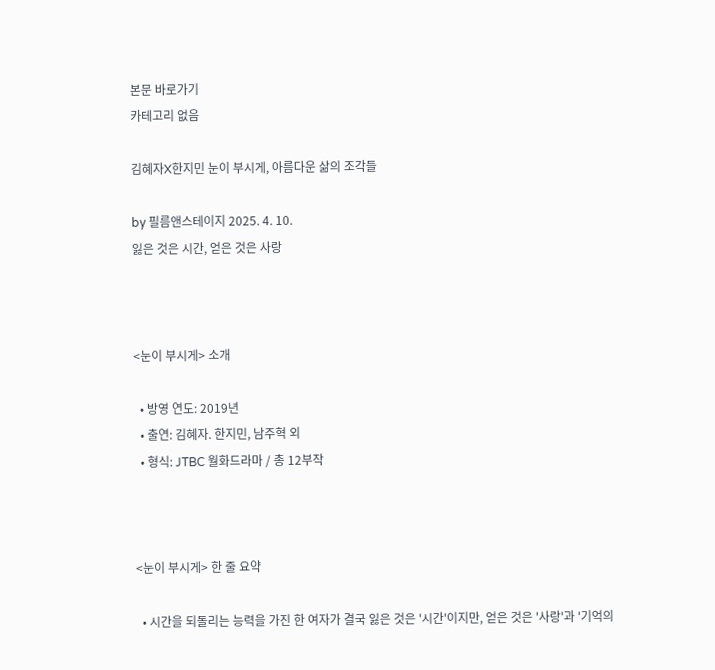본문 바로가기
카테고리 없음

김혜자X한지민 눈이 부시게, 아름다운 삶의 조각들

by 필름앤스테이지 2025. 4. 10.
잃은 것은 시간, 얻은 것은 사랑



<눈이 부시게> 소개

  • 방영 연도: 2019년
  • 출연: 김혜자. 한지민, 남주혁 외
  • 형식: JTBC 월화드라마 / 총 12부작



<눈이 부시게> 한 줄 요약

  • 시간을 되돌리는 능력을 가진 한 여자가 결국 잃은 것은 '시간'이지만, 얻은 것은 '사랑'과 '기억의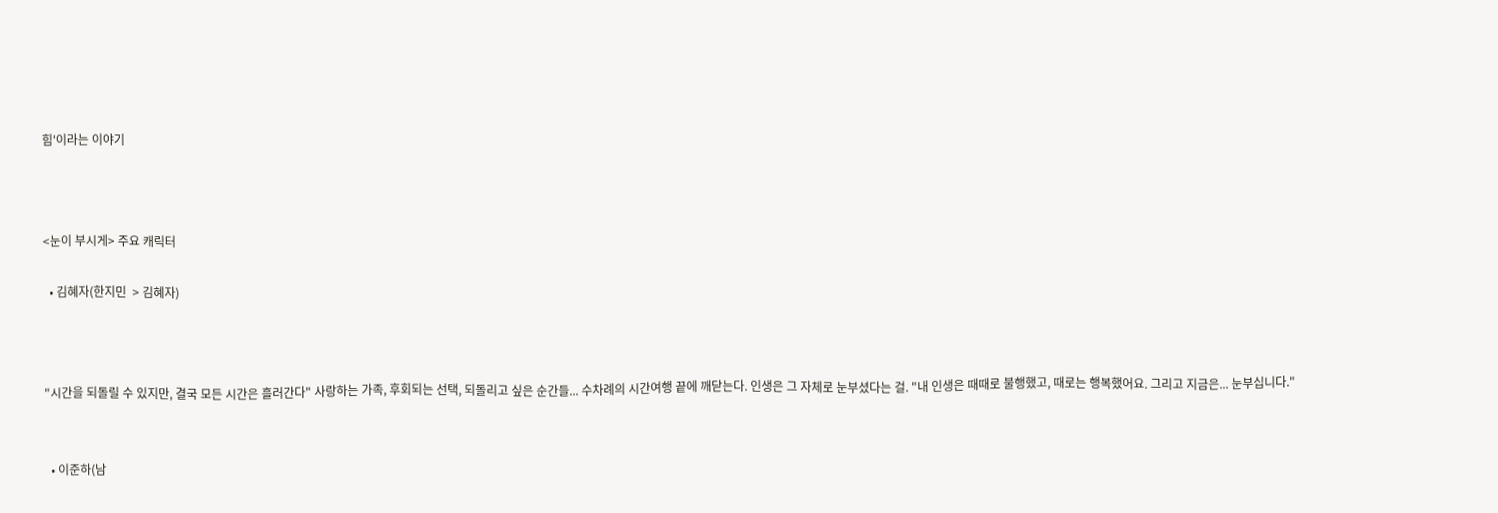힘'이라는 이야기



<눈이 부시게> 주요 캐릭터

  • 김혜자(한지민  > 김혜자)



"시간을 되돌릴 수 있지만, 결국 모든 시간은 흘러간다" 사랑하는 가족, 후회되는 선택, 되돌리고 싶은 순간들... 수차례의 시간여행 끝에 깨닫는다. 인생은 그 자체로 눈부셨다는 걸. "내 인생은 때때로 불행했고, 때로는 행복했어요. 그리고 지금은... 눈부십니다."


  • 이준하(남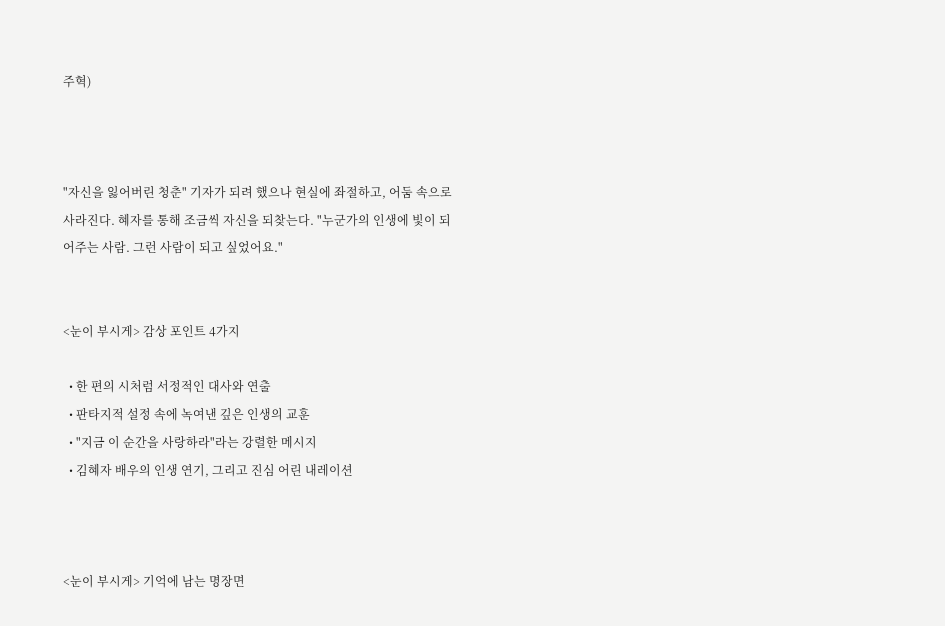주혁)



"자신을 잃어버린 청춘" 기자가 되려 했으나 현실에 좌절하고, 어둠 속으로 사라진다. 혜자를 통해 조금씩 자신을 되찾는다. "누군가의 인생에 빛이 되어주는 사람. 그런 사람이 되고 싶었어요."


<눈이 부시게> 감상 포인트 4가지

  • 한 편의 시처럼 서정적인 대사와 연출
  • 판타지적 설정 속에 녹여낸 깊은 인생의 교훈
  • "지금 이 순간을 사랑하라"라는 강렬한 메시지
  • 김혜자 배우의 인생 연기, 그리고 진심 어린 내레이션



<눈이 부시게> 기억에 남는 명장면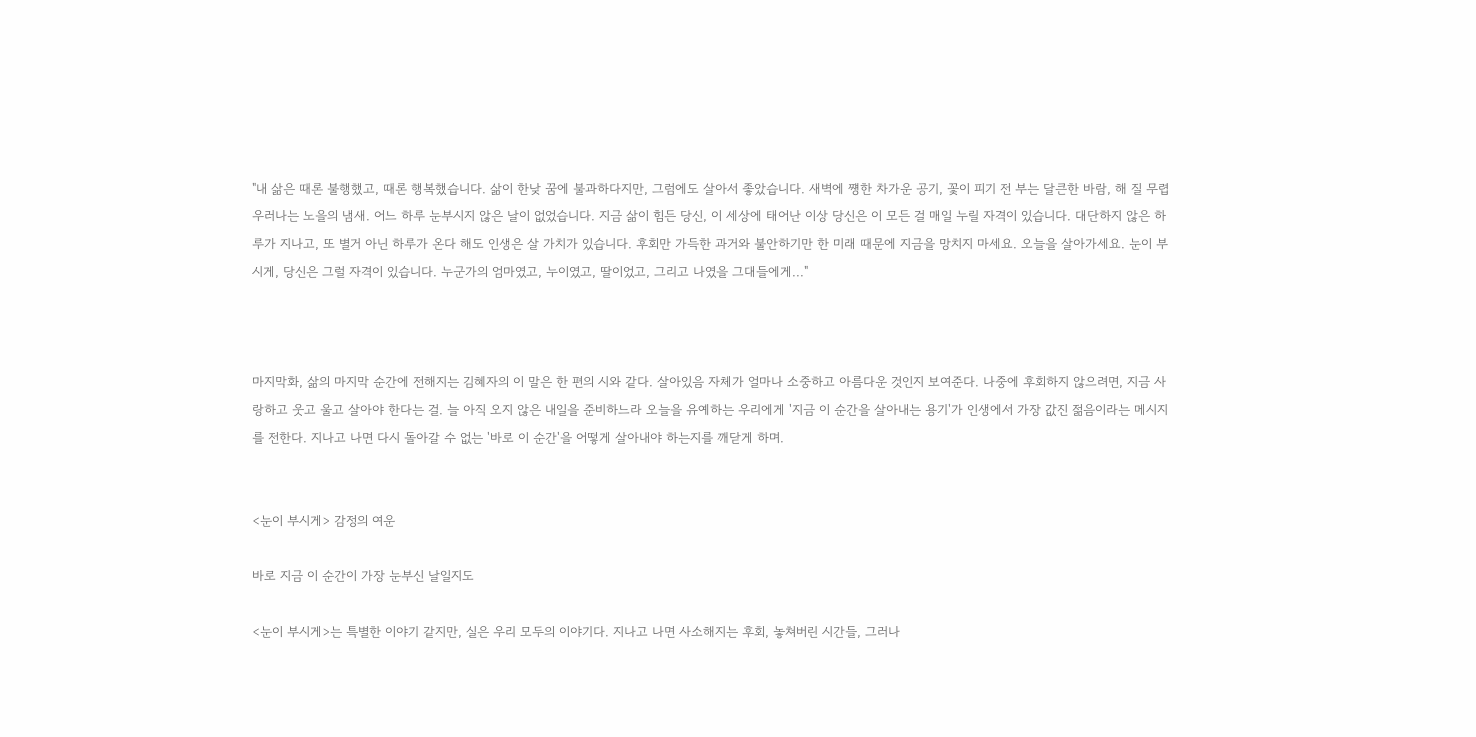"내 삶은 때론 불행했고, 때론 행복했습니다. 삶이 한낮 꿈에 불과하다지만, 그럼에도 살아서 좋았습니다. 새벽에 쩅한 차가운 공기, 꽃이 피기 전 부는 달큰한 바람, 해 질 무렵 우러나는 노을의 냄새. 어느 하루 눈부시지 않은 날이 없었습니다. 지금 삶이 힘든 당신, 이 세상에 태어난 이상 당신은 이 모든 걸 매일 누릴 자격이 있습니다. 대단하지 않은 하루가 지나고, 또 별거 아닌 하루가 온다 해도 인생은 살 가치가 있습니다. 후회만 가득한 과거와 불안하기만 한 미래 때문에 지금을 망치지 마세요. 오늘을 살아가세요. 눈이 부시게, 당신은 그럴 자격이 있습니다. 누군가의 엄마였고, 누이였고, 딸이었고, 그리고 나였을 그대들에게..."



마지막화, 삶의 마지막 순간에 전해지는 김혜자의 이 말은 한 편의 시와 같다. 살아있음 자체가 얼마나 소중하고 아름다운 것인지 보여준다. 나중에 후회하지 않으려면, 지금 사랑하고 웃고 울고 살아야 한다는 걸. 늘 아직 오지 않은 내일을 준비하느라 오늘을 유예하는 우리에게 '지금 이 순간을 살아내는 용기'가 인생에서 가장 값진 젊음이라는 메시지를 전한다. 지나고 나면 다시 돌아갈 수 없는 '바로 이 순간'을 어떻게 살아내야 하는지를 깨닫게 하며.


<눈이 부시게> 감정의 여운

바로 지금 이 순간이 가장 눈부신 날일지도

<눈이 부시게>는 특별한 이야기 같지만, 실은 우리 모두의 이야기다. 지나고 나면 사소해지는 후회, 놓쳐버린 시간들, 그러나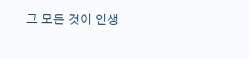그 모든 것이 인생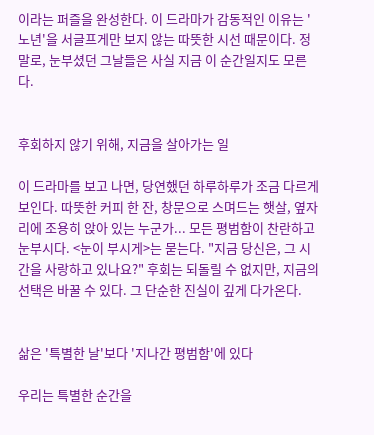이라는 퍼즐을 완성한다. 이 드라마가 감동적인 이유는 '노년'을 서글프게만 보지 않는 따뜻한 시선 때문이다. 정말로, 눈부셨던 그날들은 사실 지금 이 순간일지도 모른다.


후회하지 않기 위해, 지금을 살아가는 일

이 드라마를 보고 나면, 당연했던 하루하루가 조금 다르게 보인다. 따뜻한 커피 한 잔, 창문으로 스며드는 햇살, 옆자리에 조용히 앉아 있는 누군가... 모든 평범함이 찬란하고 눈부시다. <눈이 부시게>는 묻는다. "지금 당신은, 그 시간을 사랑하고 있나요?" 후회는 되돌릴 수 없지만, 지금의 선택은 바꿀 수 있다. 그 단순한 진실이 깊게 다가온다.


삶은 '특별한 날'보다 '지나간 평범함'에 있다

우리는 특별한 순간을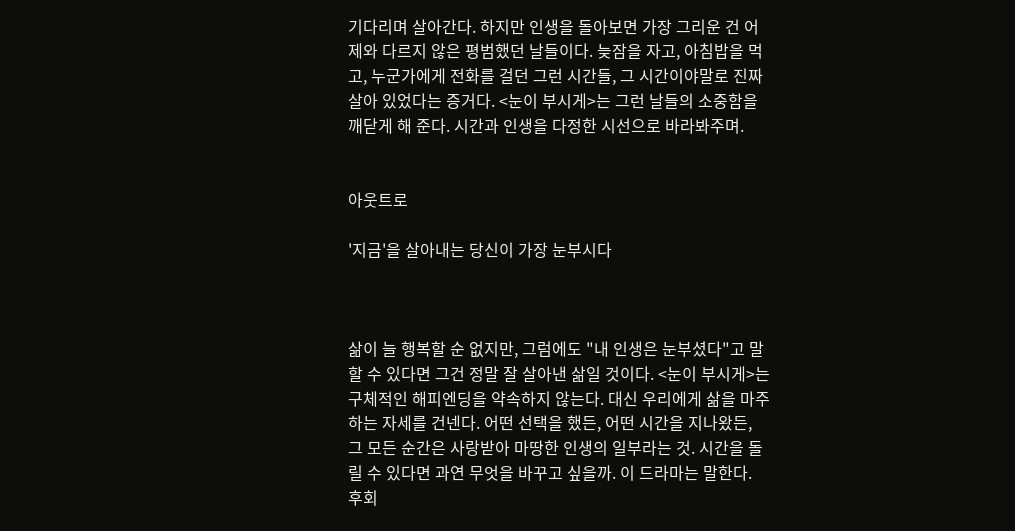기다리며 살아간다. 하지만 인생을 돌아보면 가장 그리운 건 어제와 다르지 않은 평범했던 날들이다. 늦잠을 자고, 아침밥을 먹고, 누군가에게 전화를 걸던 그런 시간들, 그 시간이야말로 진짜 살아 있었다는 증거다. <눈이 부시게>는 그런 날들의 소중함을 깨닫게 해 준다. 시간과 인생을 다정한 시선으로 바라봐주며.


아웃트로

'지금'을 살아내는 당신이 가장 눈부시다



삶이 늘 행복할 순 없지만, 그럼에도 "내 인생은 눈부셨다"고 말할 수 있다면 그건 정말 잘 살아낸 삶일 것이다. <눈이 부시게>는 구체적인 해피엔딩을 약속하지 않는다. 대신 우리에게 삶을 마주하는 자세를 건넨다. 어떤 선택을 했든, 어떤 시간을 지나왔든, 그 모든 순간은 사랑받아 마땅한 인생의 일부라는 것. 시간을 돌릴 수 있다면 과연 무엇을 바꾸고 싶을까. 이 드라마는 말한다. 후회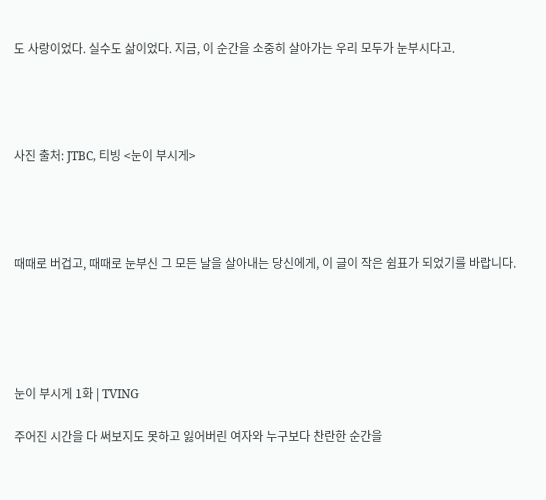도 사랑이었다. 실수도 삶이었다. 지금, 이 순간을 소중히 살아가는 우리 모두가 눈부시다고.




사진 출처: JTBC, 티빙 <눈이 부시게>




때때로 버겁고, 때때로 눈부신 그 모든 날을 살아내는 당신에게, 이 글이 작은 쉼표가 되었기를 바랍니다.





눈이 부시게 1화 | TVING

주어진 시간을 다 써보지도 못하고 잃어버린 여자와 누구보다 찬란한 순간을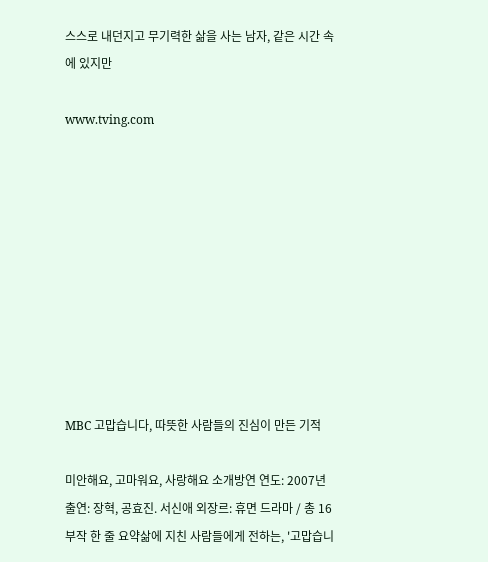스스로 내던지고 무기력한 삶을 사는 남자, 같은 시간 속에 있지만

www.tving.com










MBC 고맙습니다, 따뜻한 사람들의 진심이 만든 기적

미안해요, 고마워요, 사랑해요 소개방연 연도: 2007년출연: 장혁, 공효진. 서신애 외장르: 휴면 드라마 / 총 16부작 한 줄 요약삶에 지친 사람들에게 전하는, '고맙습니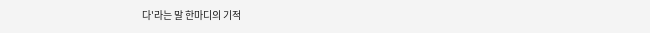다'라는 말 한마디의 기적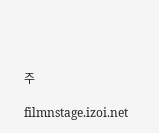주

filmnstage.izoi.net